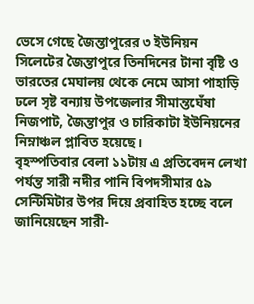ভেসে গেছে জৈন্তাপুরের ৩ ইউনিয়ন
সিলেটের জৈন্তাপুরে তিনদিনের টানা বৃষ্টি ও ভারতের মেঘালয় থেকে নেমে আসা পাহাড়ি ঢলে সৃষ্ট বন্যায় উপজেলার সীমান্তঘেঁষা নিজপাট, জৈন্তাপুর ও চারিকাটা ইউনিয়নের নিম্নাঞ্চল প্লাবিত হয়েছে।
বৃহস্পতিবার বেলা ১১টায় এ প্রতিবেদন লেখা পর্যন্ত সারী নদীর পানি বিপদসীমার ৫৯ সেন্টিমিটার উপর দিয়ে প্রবাহিত হচ্ছে বলে জানিয়েছেন সারী-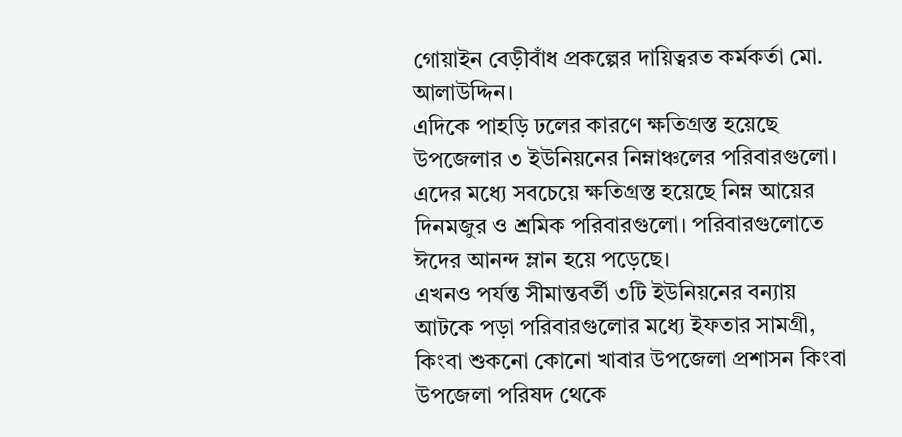গোয়াইন বেড়ীবাঁধ প্রকল্পের দায়িত্বরত কর্মকর্তা মো. আলাউদ্দিন।
এদিকে পাহড়ি ঢলের কারণে ক্ষতিগ্রস্ত হয়েছে উপজেলার ৩ ইউনিয়নের নিম্নাঞ্চলের পরিবারগুলো। এদের মধ্যে সবচেয়ে ক্ষতিগ্রস্ত হয়েছে নিম্ন আয়ের দিনমজুর ও শ্রমিক পরিবারগুলো। পরিবারগুলোতে ঈদের আনন্দ ম্লান হয়ে পড়েছে।
এখনও পর্যন্ত সীমান্তবর্তী ৩টি ইউনিয়নের বন্যায় আটকে পড়া পরিবারগুলোর মধ্যে ইফতার সামগ্রী, কিংবা শুকনো কোনো খাবার উপজেলা প্রশাসন কিংবা উপজেলা পরিষদ থেকে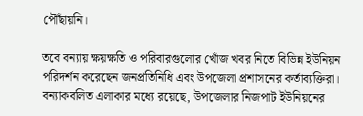পৌছাঁয়নি।

তবে বন্যায় ক্ষয়ক্ষতি ও পরিবারগুলোর খোঁজ খবর নিতে বিভিন্ন ইউনিয়ন পরিদর্শন করেছেন জনপ্রতিনিধি এবং উপজেলা প্রশাসনের কর্তাব্যক্তিরা।
বন্যাকবলিত এলাকার মধ্যে রয়েছে, উপজেলার নিজপাট ইউনিয়নের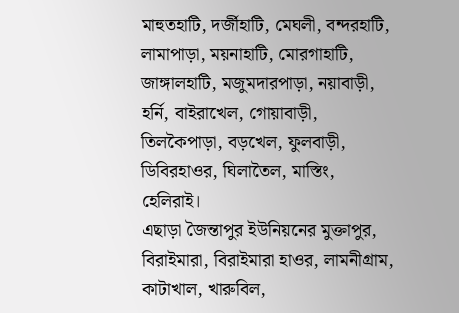মাহুতহাটি, দর্জীহাটি, মেঘলী, বন্দরহাটি, লামাপাড়া, ময়নাহাটি, মোরগাহাটি, জাঙ্গালহাটি, মজুমদারপাড়া, নয়াবাড়ী, হর্নি, বাইরাখেল, গোয়াবাড়ী, তিলকৈপাড়া, বড়খেল, ফুলবাড়ী, ডিবিরহাওর, ঘিলাতৈল, মাস্তিং, হেলিরাই।
এছাড়া জৈন্তাপুর ইউনিয়নের মুক্তাপুর, বিরাইমারা, বিরাইমারা হাওর, লামনীগ্রাম, কাটাখাল, খারুবিল,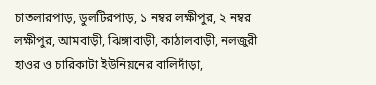চাতলারপাড়, ডুলটিরপাড়, ১ নম্বর লক্ষীপুর, ২ নম্বর লক্ষীপুর, আমবাড়ী, ঝিঙ্গাবাড়ী, কাঠালবাড়ী, নলজুরী হাওর ও চারিকাটা ইউনিয়নের বালিদাঁড়া,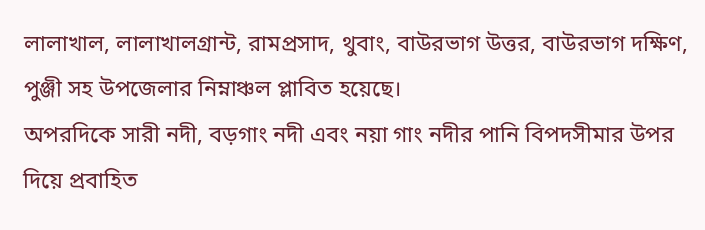লালাখাল, লালাখালগ্রান্ট, রামপ্রসাদ, থুবাং, বাউরভাগ উত্তর, বাউরভাগ দক্ষিণ, পুঞ্জী সহ উপজেলার নিম্নাঞ্চল প্লাবিত হয়েছে।
অপরদিকে সারী নদী, বড়গাং নদী এবং নয়া গাং নদীর পানি বিপদসীমার উপর দিয়ে প্রবাহিত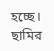হচ্ছে।
ছামির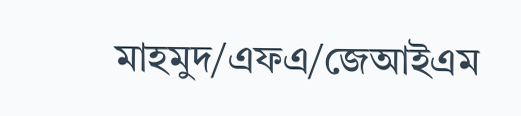মাহমুদ/এফএ/জেআইএম